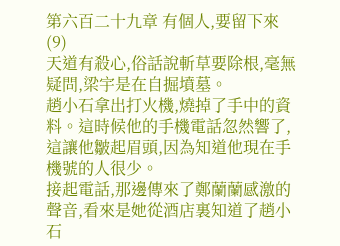第六百二十九章 有個人,要留下來 (9)
天道有殺心,俗話說斬草要除根,毫無疑問,梁宇是在自掘墳墓。
趙小石拿出打火機,燒掉了手中的資料。這時候他的手機電話忽然響了,這讓他皺起眉頭,因為知道他現在手機號的人很少。
接起電話,那邊傳來了鄭蘭蘭感激的聲音,看來是她從酒店裏知道了趙小石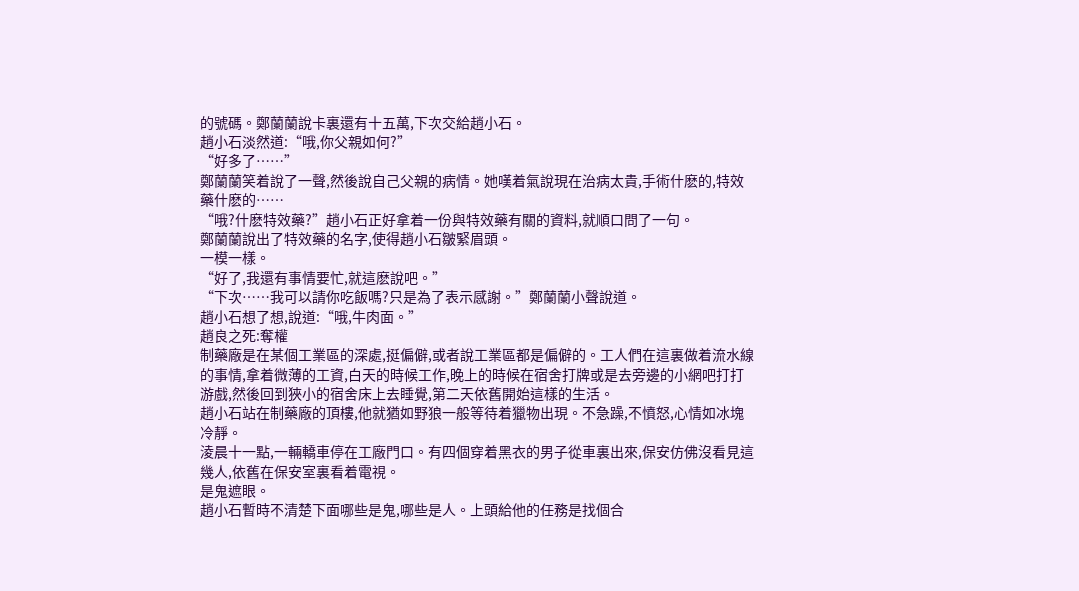的號碼。鄭蘭蘭說卡裏還有十五萬,下次交給趙小石。
趙小石淡然道:“哦,你父親如何?”
“好多了……”
鄭蘭蘭笑着說了一聲,然後說自己父親的病情。她嘆着氣說現在治病太貴,手術什麽的,特效藥什麽的……
“哦?什麽特效藥?”趙小石正好拿着一份與特效藥有關的資料,就順口問了一句。
鄭蘭蘭說出了特效藥的名字,使得趙小石皺緊眉頭。
一模一樣。
“好了,我還有事情要忙,就這麽說吧。”
“下次……我可以請你吃飯嗎?只是為了表示感謝。”鄭蘭蘭小聲說道。
趙小石想了想,說道:“哦,牛肉面。”
趙良之死:奪權
制藥廠是在某個工業區的深處,挺偏僻,或者說工業區都是偏僻的。工人們在這裏做着流水線的事情,拿着微薄的工資,白天的時候工作,晚上的時候在宿舍打牌或是去旁邊的小網吧打打游戲,然後回到狹小的宿舍床上去睡覺,第二天依舊開始這樣的生活。
趙小石站在制藥廠的頂樓,他就猶如野狼一般等待着獵物出現。不急躁,不憤怒,心情如冰塊冷靜。
淩晨十一點,一輛轎車停在工廠門口。有四個穿着黑衣的男子從車裏出來,保安仿佛沒看見這幾人,依舊在保安室裏看着電視。
是鬼遮眼。
趙小石暫時不清楚下面哪些是鬼,哪些是人。上頭給他的任務是找個合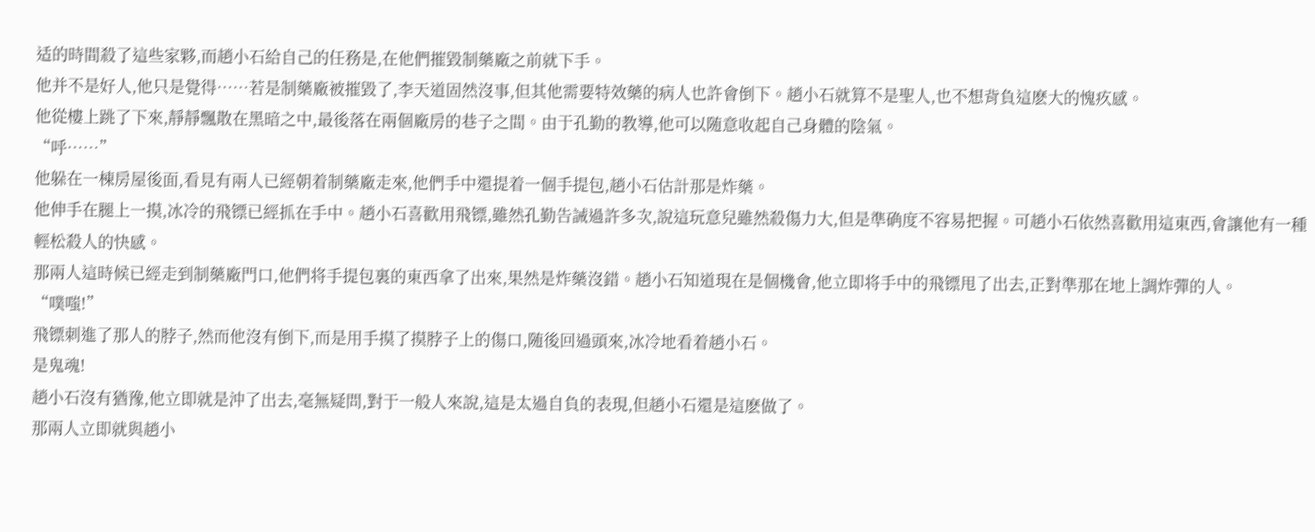适的時間殺了這些家夥,而趙小石給自己的任務是,在他們摧毀制藥廠之前就下手。
他并不是好人,他只是覺得……若是制藥廠被摧毀了,李天道固然沒事,但其他需要特效藥的病人也許會倒下。趙小石就算不是聖人,也不想背負這麽大的愧疚感。
他從樓上跳了下來,靜靜飄散在黑暗之中,最後落在兩個廠房的巷子之間。由于孔勤的教導,他可以随意收起自己身體的陰氣。
“呼……”
他躲在一棟房屋後面,看見有兩人已經朝着制藥廠走來,他們手中還提着一個手提包,趙小石估計那是炸藥。
他伸手在腿上一摸,冰冷的飛镖已經抓在手中。趙小石喜歡用飛镖,雖然孔勤告誡過許多次,說這玩意兒雖然殺傷力大,但是準确度不容易把握。可趙小石依然喜歡用這東西,會讓他有一種輕松殺人的快感。
那兩人這時候已經走到制藥廠門口,他們将手提包裏的東西拿了出來,果然是炸藥沒錯。趙小石知道現在是個機會,他立即将手中的飛镖甩了出去,正對準那在地上調炸彈的人。
“噗嗤!”
飛镖刺進了那人的脖子,然而他沒有倒下,而是用手摸了摸脖子上的傷口,随後回過頭來,冰冷地看着趙小石。
是鬼魂!
趙小石沒有猶豫,他立即就是沖了出去,毫無疑問,對于一般人來說,這是太過自負的表現,但趙小石還是這麽做了。
那兩人立即就與趙小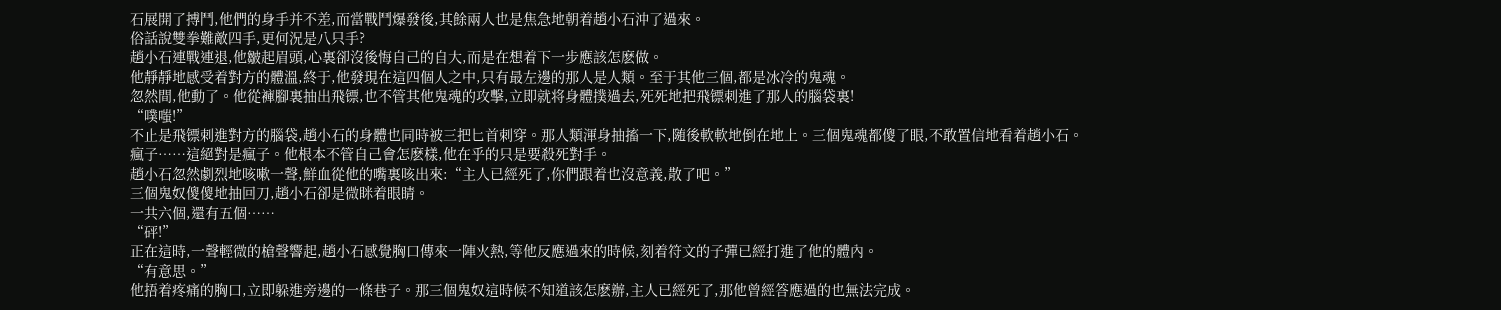石展開了搏鬥,他們的身手并不差,而當戰鬥爆發後,其餘兩人也是焦急地朝着趙小石沖了過來。
俗話說雙拳難敵四手,更何況是八只手?
趙小石連戰連退,他皺起眉頭,心裏卻沒後悔自己的自大,而是在想着下一步應該怎麽做。
他靜靜地感受着對方的體溫,終于,他發現在這四個人之中,只有最左邊的那人是人類。至于其他三個,都是冰冷的鬼魂。
忽然間,他動了。他從褲腳裏抽出飛镖,也不管其他鬼魂的攻擊,立即就将身體撲過去,死死地把飛镖刺進了那人的腦袋裏!
“噗嗤!”
不止是飛镖刺進對方的腦袋,趙小石的身體也同時被三把匕首刺穿。那人類渾身抽搐一下,随後軟軟地倒在地上。三個鬼魂都傻了眼,不敢置信地看着趙小石。
瘋子……這絕對是瘋子。他根本不管自己會怎麽樣,他在乎的只是要殺死對手。
趙小石忽然劇烈地咳嗽一聲,鮮血從他的嘴裏咳出來:“主人已經死了,你們跟着也沒意義,散了吧。”
三個鬼奴傻傻地抽回刀,趙小石卻是微眯着眼睛。
一共六個,還有五個……
“砰!”
正在這時,一聲輕微的槍聲響起,趙小石感覺胸口傳來一陣火熱,等他反應過來的時候,刻着符文的子彈已經打進了他的體內。
“有意思。”
他捂着疼痛的胸口,立即躲進旁邊的一條巷子。那三個鬼奴這時候不知道該怎麽辦,主人已經死了,那他曾經答應過的也無法完成。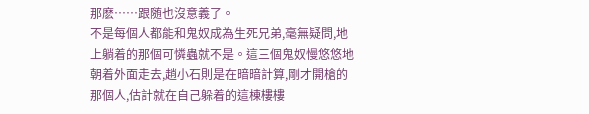那麽……跟随也沒意義了。
不是每個人都能和鬼奴成為生死兄弟,毫無疑問,地上躺着的那個可憐蟲就不是。這三個鬼奴慢悠悠地朝着外面走去,趙小石則是在暗暗計算,剛才開槍的那個人,估計就在自己躲着的這棟樓樓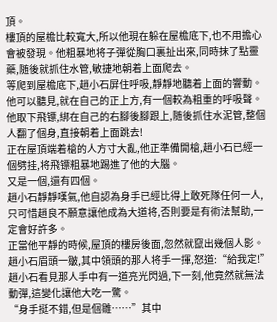頂。
樓頂的屋檐比較寬大,所以他現在躲在屋檐底下,也不用擔心會被發現。他粗暴地将子彈從胸口裏扯出來,同時抹了點靈藥,随後就抓住水管,敏捷地朝着上面爬去。
等爬到屋檐底下,趙小石屏住呼吸,靜靜地聽着上面的響動。他可以聽見,就在自己的正上方,有一個較為粗重的呼吸聲。他取下飛镖,綁在自己的右腳後腳跟上,随後抓住水泥管,整個人翻了個身,直接朝着上面跳去!
正在屋頂端着槍的人方寸大亂,他正準備開槍,趙小石已經一個劈挂,将飛镖粗暴地踢進了他的大腦。
又是一個,還有四個。
趙小石靜靜嘆氣,他自認為身手已經比得上敢死隊任何一人,只可惜趙良不願意讓他成為大道将,否則要是有術法幫助,一定會好許多。
正當他平靜的時候,屋頂的樓房後面,忽然就竄出幾個人影。趙小石眉頭一皺,其中領頭的那人将手一揮,怒道:“給我定!”
趙小石看見那人手中有一道亮光閃過,下一刻,他竟然就無法動彈,這變化讓他大吃一驚。
“身手挺不錯,但是個雛……”其中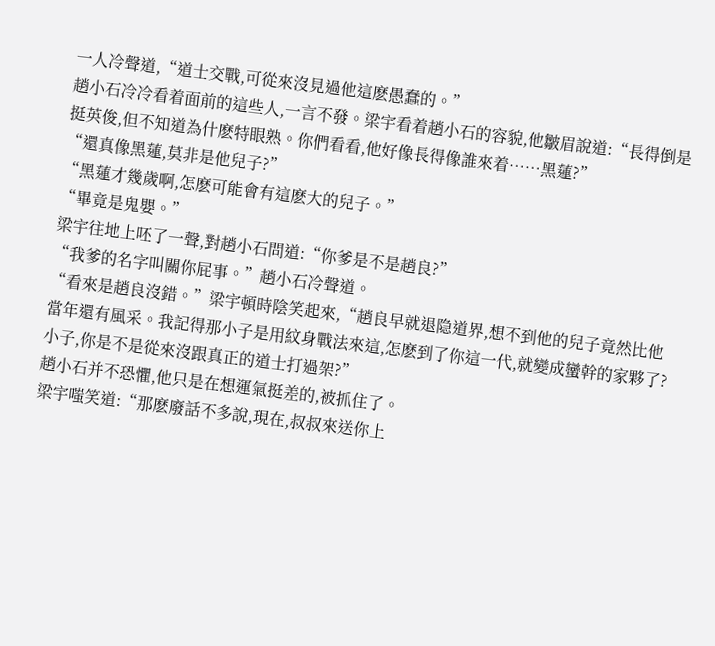一人冷聲道,“道士交戰,可從來沒見過他這麽愚蠢的。”
趙小石冷冷看着面前的這些人,一言不發。梁宇看着趙小石的容貌,他皺眉說道:“長得倒是挺英俊,但不知道為什麽特眼熟。你們看看,他好像長得像誰來着……黑蓮?”
“還真像黑蓮,莫非是他兒子?”
“黑蓮才幾歲啊,怎麽可能會有這麽大的兒子。”
“畢竟是鬼嬰。”
梁宇往地上呸了一聲,對趙小石問道:“你爹是不是趙良?”
“我爹的名字叫關你屁事。”趙小石冷聲道。
“看來是趙良沒錯。”梁宇頓時陰笑起來,“趙良早就退隐道界,想不到他的兒子竟然比他當年還有風采。我記得那小子是用紋身戰法來這,怎麽到了你這一代,就變成蠻幹的家夥了?小子,你是不是從來沒跟真正的道士打過架?”
趙小石并不恐懼,他只是在想運氣挺差的,被抓住了。
梁宇嗤笑道:“那麽廢話不多說,現在,叔叔來送你上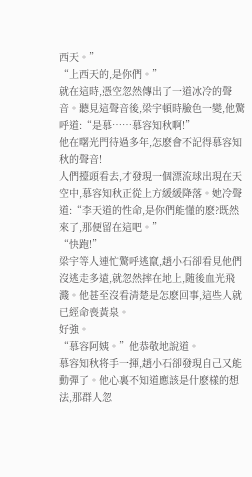西天。”
“上西天的,是你們。”
就在這時,憑空忽然傳出了一道冰冷的聲音。聽見這聲音後,梁宇頓時臉色一變,他驚呼道:“是慕……慕容知秋啊!”
他在曙光門待過多年,怎麽會不記得慕容知秋的聲音!
人們擡頭看去,才發現一個漂流球出現在天空中,慕容知秋正從上方緩緩降落。她冷聲道:“李天道的性命,是你們能懂的麽?既然來了,那便留在這吧。”
“快跑!”
梁宇等人連忙驚呼逃竄,趙小石卻看見他們沒逃走多遠,就忽然摔在地上,随後血光飛濺。他甚至沒看清楚是怎麽回事,這些人就已經命喪黃泉。
好強。
“慕容阿姨。”他恭敬地說道。
慕容知秋将手一揮,趙小石卻發現自己又能動彈了。他心裏不知道應該是什麽樣的想法,那群人忽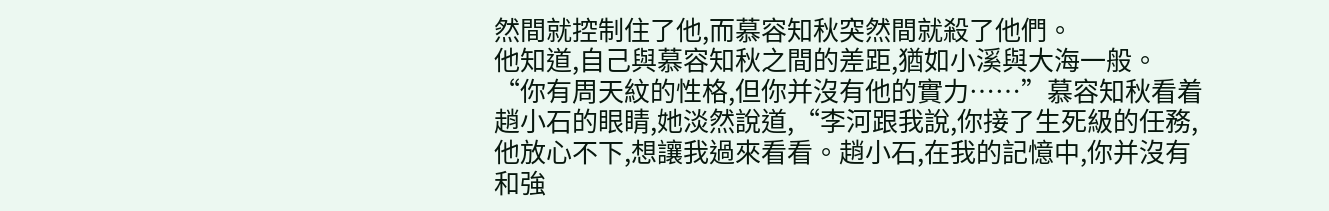然間就控制住了他,而慕容知秋突然間就殺了他們。
他知道,自己與慕容知秋之間的差距,猶如小溪與大海一般。
“你有周天紋的性格,但你并沒有他的實力……”慕容知秋看着趙小石的眼睛,她淡然說道,“李河跟我說,你接了生死級的任務,他放心不下,想讓我過來看看。趙小石,在我的記憶中,你并沒有和強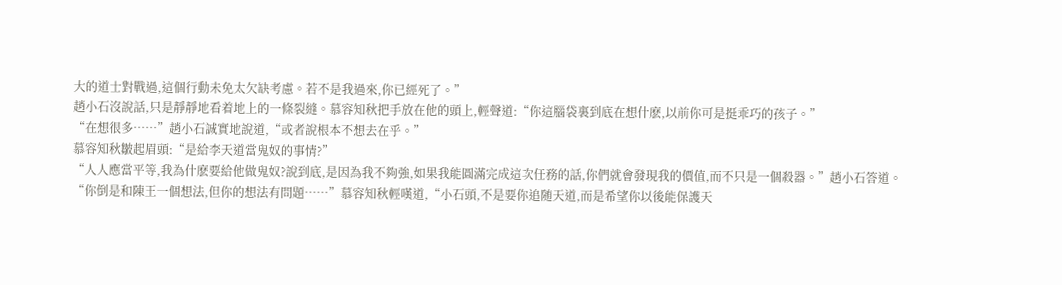大的道士對戰過,這個行動未免太欠缺考慮。若不是我過來,你已經死了。”
趙小石沒說話,只是靜靜地看着地上的一條裂縫。慕容知秋把手放在他的頭上,輕聲道:“你這腦袋裏到底在想什麽,以前你可是挺乖巧的孩子。”
“在想很多……”趙小石誠實地說道,“或者說根本不想去在乎。”
慕容知秋皺起眉頭:“是給李天道當鬼奴的事情?”
“人人應當平等,我為什麽要給他做鬼奴?說到底,是因為我不夠強,如果我能圓滿完成這次任務的話,你們就會發現我的價值,而不只是一個殺器。”趙小石答道。
“你倒是和陳王一個想法,但你的想法有問題……”慕容知秋輕嘆道,“小石頭,不是要你追随天道,而是希望你以後能保護天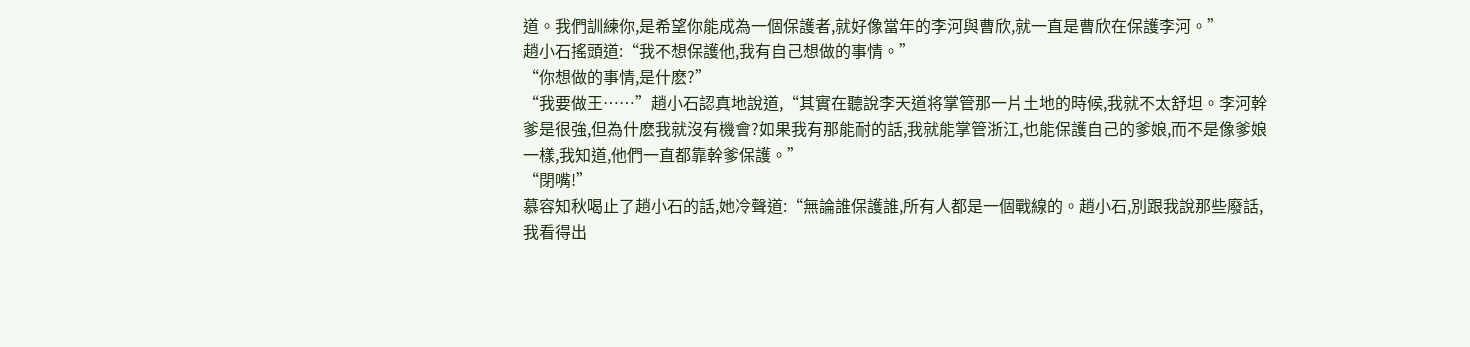道。我們訓練你,是希望你能成為一個保護者,就好像當年的李河與曹欣,就一直是曹欣在保護李河。”
趙小石搖頭道:“我不想保護他,我有自己想做的事情。”
“你想做的事情,是什麽?”
“我要做王……”趙小石認真地說道,“其實在聽說李天道将掌管那一片土地的時候,我就不太舒坦。李河幹爹是很強,但為什麽我就沒有機會?如果我有那能耐的話,我就能掌管浙江,也能保護自己的爹娘,而不是像爹娘一樣,我知道,他們一直都靠幹爹保護。”
“閉嘴!”
慕容知秋喝止了趙小石的話,她冷聲道:“無論誰保護誰,所有人都是一個戰線的。趙小石,別跟我說那些廢話,我看得出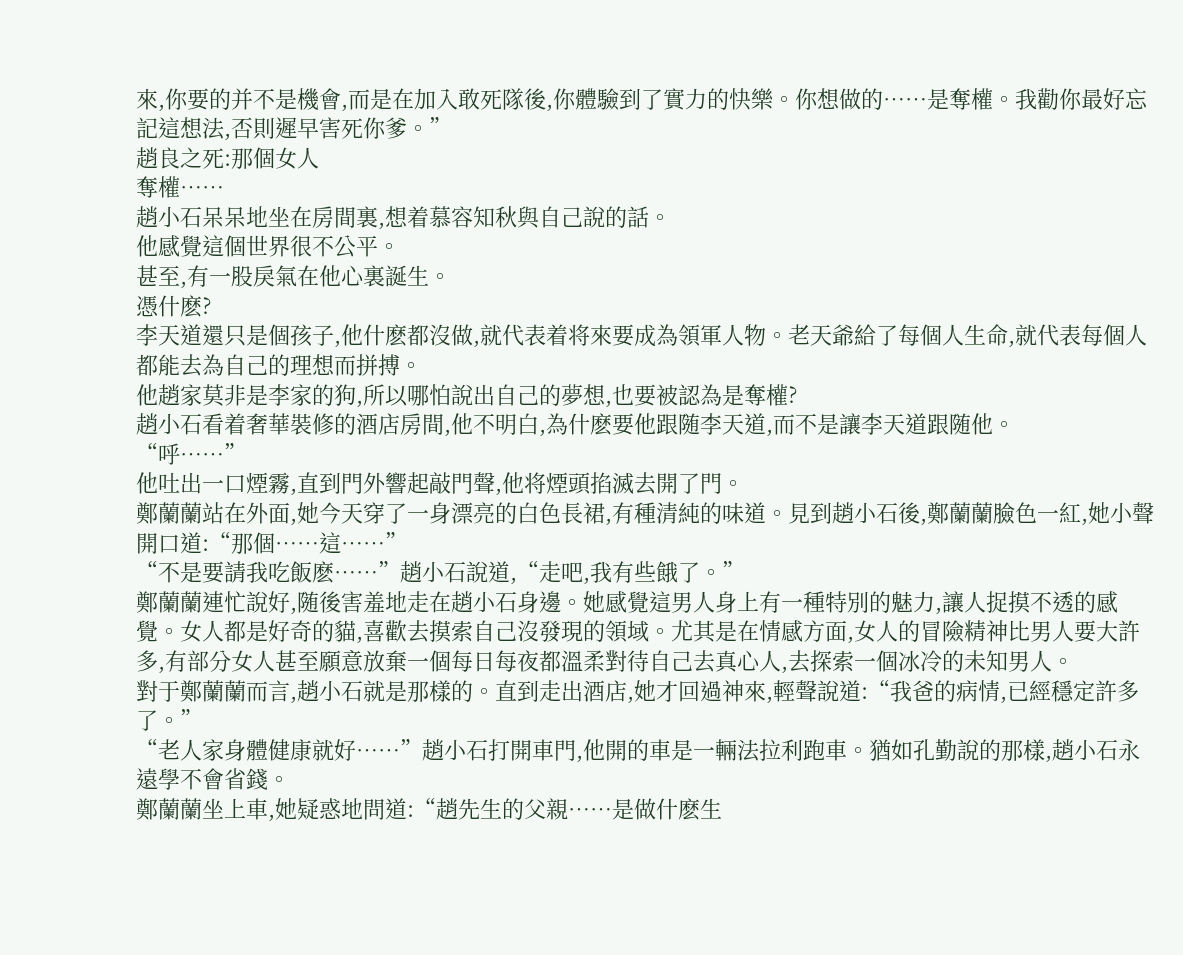來,你要的并不是機會,而是在加入敢死隊後,你體驗到了實力的快樂。你想做的……是奪權。我勸你最好忘記這想法,否則遲早害死你爹。”
趙良之死:那個女人
奪權……
趙小石呆呆地坐在房間裏,想着慕容知秋與自己說的話。
他感覺這個世界很不公平。
甚至,有一股戾氣在他心裏誕生。
憑什麽?
李天道還只是個孩子,他什麽都沒做,就代表着将來要成為領軍人物。老天爺給了每個人生命,就代表每個人都能去為自己的理想而拼搏。
他趙家莫非是李家的狗,所以哪怕說出自己的夢想,也要被認為是奪權?
趙小石看着奢華裝修的酒店房間,他不明白,為什麽要他跟随李天道,而不是讓李天道跟随他。
“呼……”
他吐出一口煙霧,直到門外響起敲門聲,他将煙頭掐滅去開了門。
鄭蘭蘭站在外面,她今天穿了一身漂亮的白色長裙,有種清純的味道。見到趙小石後,鄭蘭蘭臉色一紅,她小聲開口道:“那個……這……”
“不是要請我吃飯麽……”趙小石說道,“走吧,我有些餓了。”
鄭蘭蘭連忙說好,随後害羞地走在趙小石身邊。她感覺這男人身上有一種特別的魅力,讓人捉摸不透的感覺。女人都是好奇的貓,喜歡去摸索自己沒發現的領域。尤其是在情感方面,女人的冒險精神比男人要大許多,有部分女人甚至願意放棄一個每日每夜都溫柔對待自己去真心人,去探索一個冰冷的未知男人。
對于鄭蘭蘭而言,趙小石就是那樣的。直到走出酒店,她才回過神來,輕聲說道:“我爸的病情,已經穩定許多了。”
“老人家身體健康就好……”趙小石打開車門,他開的車是一輛法拉利跑車。猶如孔勤說的那樣,趙小石永遠學不會省錢。
鄭蘭蘭坐上車,她疑惑地問道:“趙先生的父親……是做什麽生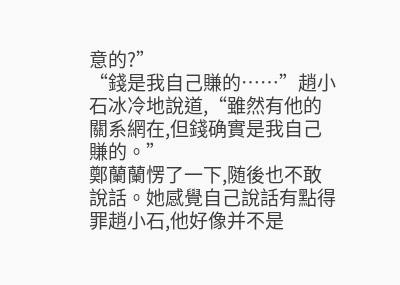意的?”
“錢是我自己賺的……”趙小石冰冷地說道,“雖然有他的關系網在,但錢确實是我自己賺的。”
鄭蘭蘭愣了一下,随後也不敢說話。她感覺自己說話有點得罪趙小石,他好像并不是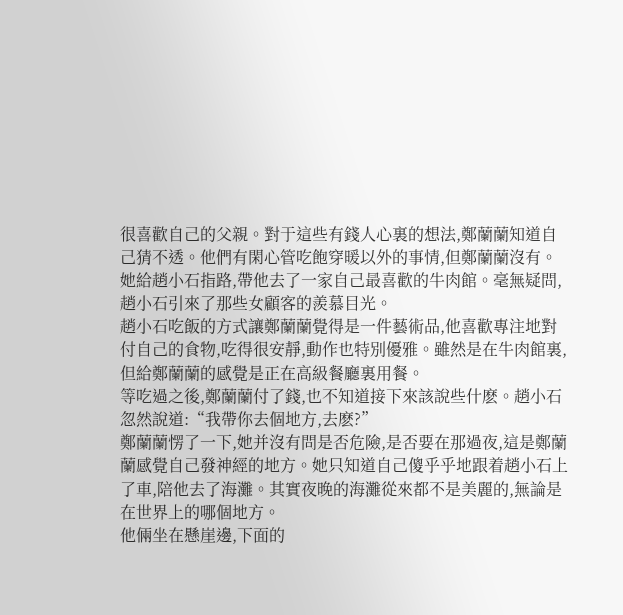很喜歡自己的父親。對于這些有錢人心裏的想法,鄭蘭蘭知道自己猜不透。他們有閑心管吃飽穿暖以外的事情,但鄭蘭蘭沒有。
她給趙小石指路,帶他去了一家自己最喜歡的牛肉館。毫無疑問,趙小石引來了那些女顧客的羨慕目光。
趙小石吃飯的方式讓鄭蘭蘭覺得是一件藝術品,他喜歡專注地對付自己的食物,吃得很安靜,動作也特別優雅。雖然是在牛肉館裏,但給鄭蘭蘭的感覺是正在高級餐廳裏用餐。
等吃過之後,鄭蘭蘭付了錢,也不知道接下來該說些什麽。趙小石忽然說道:“我帶你去個地方,去麽?”
鄭蘭蘭愣了一下,她并沒有問是否危險,是否要在那過夜,這是鄭蘭蘭感覺自己發神經的地方。她只知道自己傻乎乎地跟着趙小石上了車,陪他去了海灘。其實夜晚的海灘從來都不是美麗的,無論是在世界上的哪個地方。
他倆坐在懸崖邊,下面的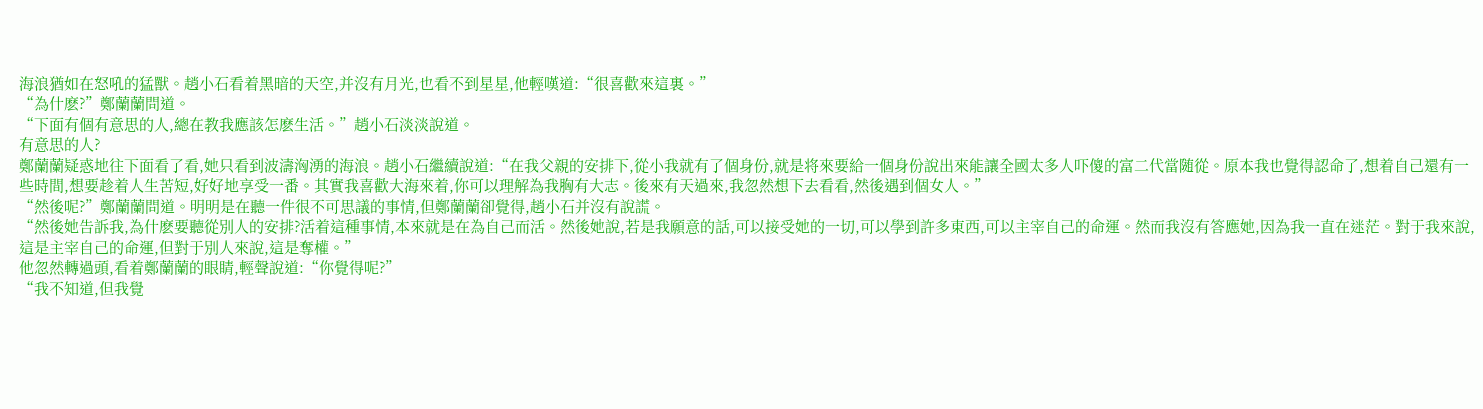海浪猶如在怒吼的猛獸。趙小石看着黑暗的天空,并沒有月光,也看不到星星,他輕嘆道:“很喜歡來這裏。”
“為什麽?”鄭蘭蘭問道。
“下面有個有意思的人,總在教我應該怎麽生活。”趙小石淡淡說道。
有意思的人?
鄭蘭蘭疑惑地往下面看了看,她只看到波濤洶湧的海浪。趙小石繼續說道:“在我父親的安排下,從小我就有了個身份,就是将來要給一個身份說出來能讓全國太多人吓傻的富二代當随從。原本我也覺得認命了,想着自己還有一些時間,想要趁着人生苦短,好好地享受一番。其實我喜歡大海來着,你可以理解為我胸有大志。後來有天過來,我忽然想下去看看,然後遇到個女人。”
“然後呢?”鄭蘭蘭問道。明明是在聽一件很不可思議的事情,但鄭蘭蘭卻覺得,趙小石并沒有說謊。
“然後她告訴我,為什麽要聽從別人的安排?活着這種事情,本來就是在為自己而活。然後她說,若是我願意的話,可以接受她的一切,可以學到許多東西,可以主宰自己的命運。然而我沒有答應她,因為我一直在迷茫。對于我來說,這是主宰自己的命運,但對于別人來說,這是奪權。”
他忽然轉過頭,看着鄭蘭蘭的眼睛,輕聲說道:“你覺得呢?”
“我不知道,但我覺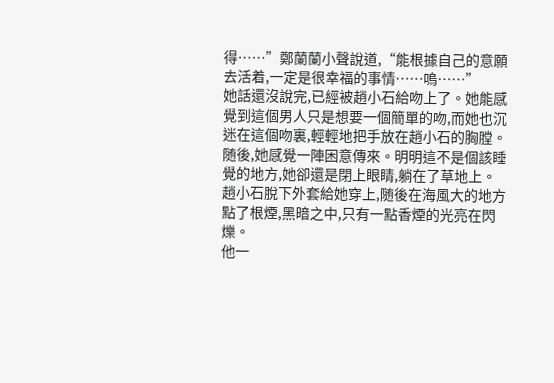得……”鄭蘭蘭小聲說道,“能根據自己的意願去活着,一定是很幸福的事情……嗚……”
她話還沒說完,已經被趙小石給吻上了。她能感覺到這個男人只是想要一個簡單的吻,而她也沉迷在這個吻裏,輕輕地把手放在趙小石的胸膛。
随後,她感覺一陣困意傳來。明明這不是個該睡覺的地方,她卻還是閉上眼睛,躺在了草地上。
趙小石脫下外套給她穿上,随後在海風大的地方點了根煙,黑暗之中,只有一點香煙的光亮在閃爍。
他一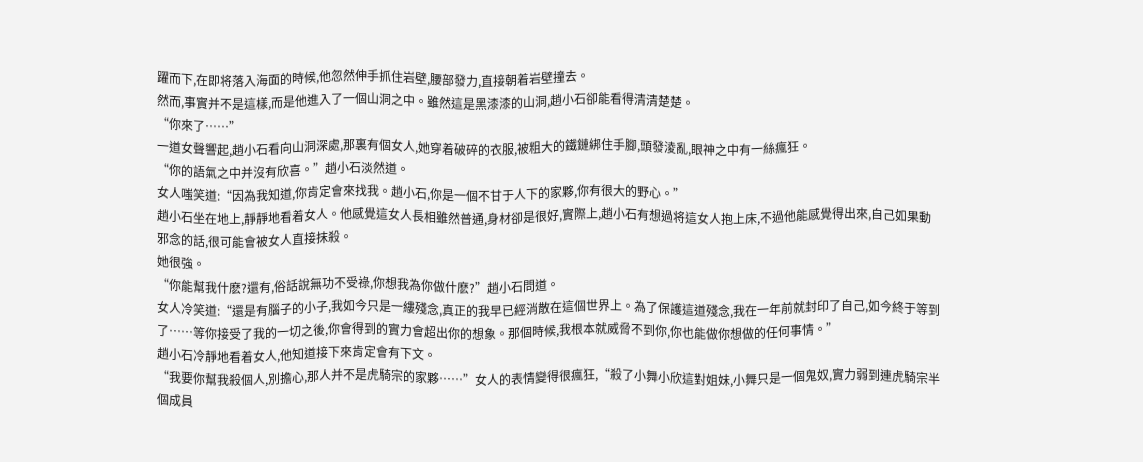躍而下,在即将落入海面的時候,他忽然伸手抓住岩壁,腰部發力,直接朝着岩壁撞去。
然而,事實并不是這樣,而是他進入了一個山洞之中。雖然這是黑漆漆的山洞,趙小石卻能看得清清楚楚。
“你來了……”
一道女聲響起,趙小石看向山洞深處,那裏有個女人,她穿着破碎的衣服,被粗大的鐵鏈綁住手腳,頭發淩亂,眼神之中有一絲瘋狂。
“你的語氣之中并沒有欣喜。”趙小石淡然道。
女人嗤笑道:“因為我知道,你肯定會來找我。趙小石,你是一個不甘于人下的家夥,你有很大的野心。”
趙小石坐在地上,靜靜地看着女人。他感覺這女人長相雖然普通,身材卻是很好,實際上,趙小石有想過将這女人抱上床,不過他能感覺得出來,自己如果動邪念的話,很可能會被女人直接抹殺。
她很強。
“你能幫我什麽?還有,俗話說無功不受祿,你想我為你做什麽?”趙小石問道。
女人冷笑道:“還是有腦子的小子,我如今只是一縷殘念,真正的我早已經消散在這個世界上。為了保護這道殘念,我在一年前就封印了自己,如今終于等到了……等你接受了我的一切之後,你會得到的實力會超出你的想象。那個時候,我根本就威脅不到你,你也能做你想做的任何事情。”
趙小石冷靜地看着女人,他知道接下來肯定會有下文。
“我要你幫我殺個人,別擔心,那人并不是虎騎宗的家夥……”女人的表情變得很瘋狂,“殺了小舞小欣這對姐妹,小舞只是一個鬼奴,實力弱到連虎騎宗半個成員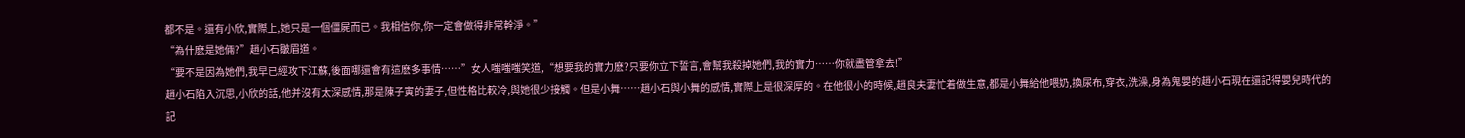都不是。還有小欣,實際上,她只是一個僵屍而已。我相信你,你一定會做得非常幹淨。”
“為什麽是她倆?”趙小石皺眉道。
“要不是因為她們,我早已經攻下江蘇,後面哪還會有這麽多事情……”女人嗤嗤嗤笑道,“想要我的實力麽?只要你立下誓言,會幫我殺掉她們,我的實力……你就盡管拿去!”
趙小石陷入沉思,小欣的話,他并沒有太深感情,那是陳子寅的妻子,但性格比較冷,與她很少接觸。但是小舞……趙小石與小舞的感情,實際上是很深厚的。在他很小的時候,趙良夫妻忙着做生意,都是小舞給他喂奶,換尿布,穿衣,洗澡,身為鬼嬰的趙小石現在還記得嬰兒時代的記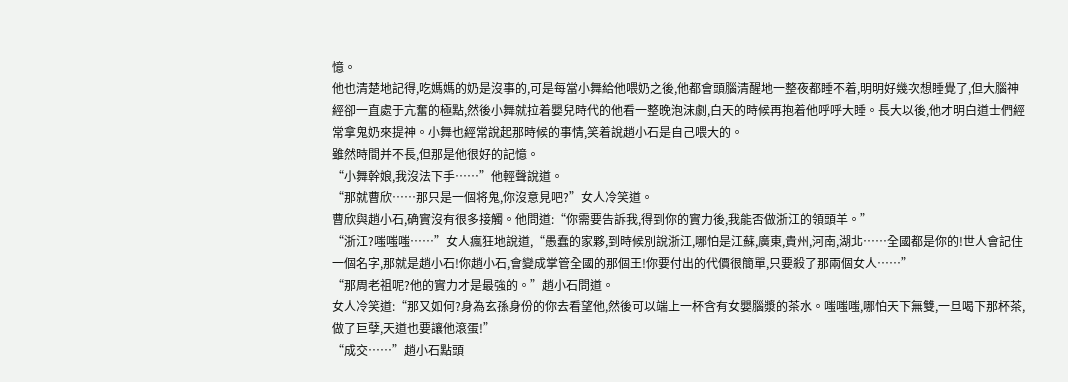憶。
他也清楚地記得,吃媽媽的奶是沒事的,可是每當小舞給他喂奶之後,他都會頭腦清醒地一整夜都睡不着,明明好幾次想睡覺了,但大腦神經卻一直處于亢奮的極點,然後小舞就拉着嬰兒時代的他看一整晚泡沫劇,白天的時候再抱着他呼呼大睡。長大以後,他才明白道士們經常拿鬼奶來提神。小舞也經常說起那時候的事情,笑着說趙小石是自己喂大的。
雖然時間并不長,但那是他很好的記憶。
“小舞幹娘,我沒法下手……”他輕聲說道。
“那就曹欣……那只是一個将鬼,你沒意見吧?”女人冷笑道。
曹欣與趙小石,确實沒有很多接觸。他問道:“你需要告訴我,得到你的實力後,我能否做浙江的領頭羊。”
“浙江?嗤嗤嗤……”女人瘋狂地說道,“愚蠢的家夥,到時候別說浙江,哪怕是江蘇,廣東,貴州,河南,湖北……全國都是你的!世人會記住一個名字,那就是趙小石!你趙小石,會變成掌管全國的那個王!你要付出的代價很簡單,只要殺了那兩個女人……”
“那周老祖呢?他的實力才是最強的。”趙小石問道。
女人冷笑道:“那又如何?身為玄孫身份的你去看望他,然後可以端上一杯含有女嬰腦漿的茶水。嗤嗤嗤,哪怕天下無雙,一旦喝下那杯茶,做了巨孽,天道也要讓他滾蛋!”
“成交……”趙小石點頭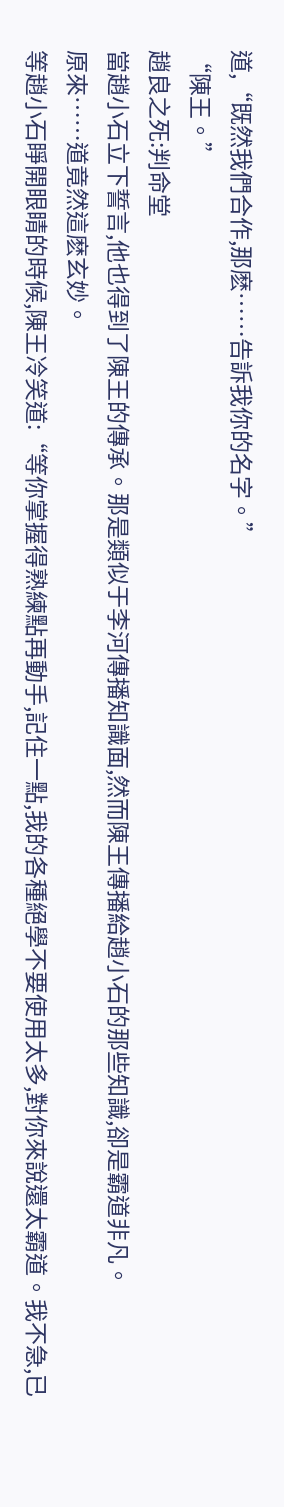道,“既然我們合作,那麽……告訴我你的名字。”
“陳王。”
趙良之死:判命堂
當趙小石立下誓言,他也得到了陳王的傳承。那是類似于李河傳播知識面,然而陳王傳播給趙小石的那些知識,卻是霸道非凡。
原來……道竟然這麽玄妙。
等趙小石睜開眼睛的時候,陳王冷笑道:“等你掌握得熟練點再動手,記住一點,我的各種絕學不要使用太多,對你來說還太霸道。我不急,已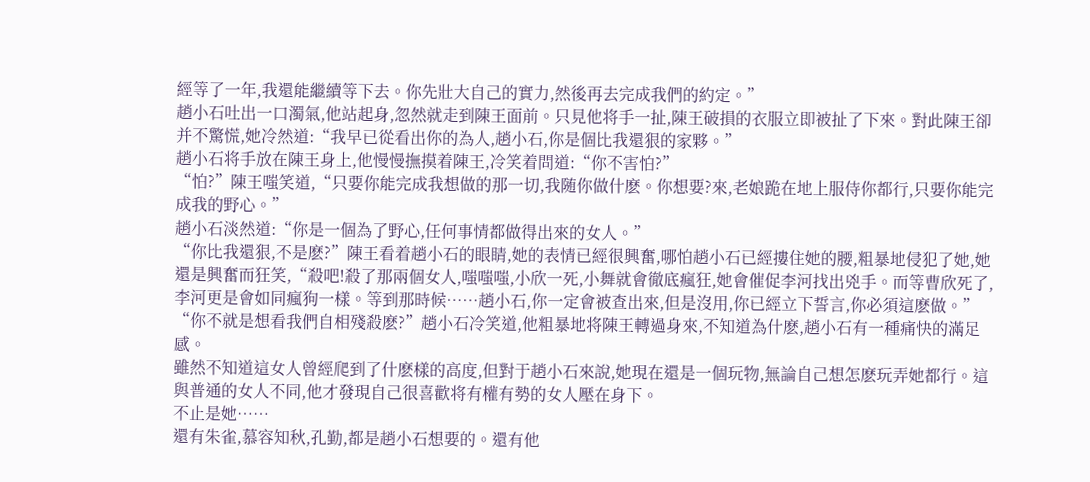經等了一年,我還能繼續等下去。你先壯大自己的實力,然後再去完成我們的約定。”
趙小石吐出一口濁氣,他站起身,忽然就走到陳王面前。只見他将手一扯,陳王破損的衣服立即被扯了下來。對此陳王卻并不驚慌,她冷然道:“我早已從看出你的為人,趙小石,你是個比我還狠的家夥。”
趙小石将手放在陳王身上,他慢慢撫摸着陳王,冷笑着問道:“你不害怕?”
“怕?”陳王嗤笑道,“只要你能完成我想做的那一切,我随你做什麽。你想要?來,老娘跪在地上服侍你都行,只要你能完成我的野心。”
趙小石淡然道:“你是一個為了野心,任何事情都做得出來的女人。”
“你比我還狠,不是麽?”陳王看着趙小石的眼睛,她的表情已經很興奮,哪怕趙小石已經摟住她的腰,粗暴地侵犯了她,她還是興奮而狂笑,“殺吧!殺了那兩個女人,嗤嗤嗤,小欣一死,小舞就會徹底瘋狂,她會催促李河找出兇手。而等曹欣死了,李河更是會如同瘋狗一樣。等到那時候……趙小石,你一定會被查出來,但是沒用,你已經立下誓言,你必須這麽做。”
“你不就是想看我們自相殘殺麽?”趙小石冷笑道,他粗暴地将陳王轉過身來,不知道為什麽,趙小石有一種痛快的滿足感。
雖然不知道這女人曾經爬到了什麽樣的高度,但對于趙小石來說,她現在還是一個玩物,無論自己想怎麽玩弄她都行。這與普通的女人不同,他才發現自己很喜歡将有權有勢的女人壓在身下。
不止是她……
還有朱雀,慕容知秋,孔勤,都是趙小石想要的。還有他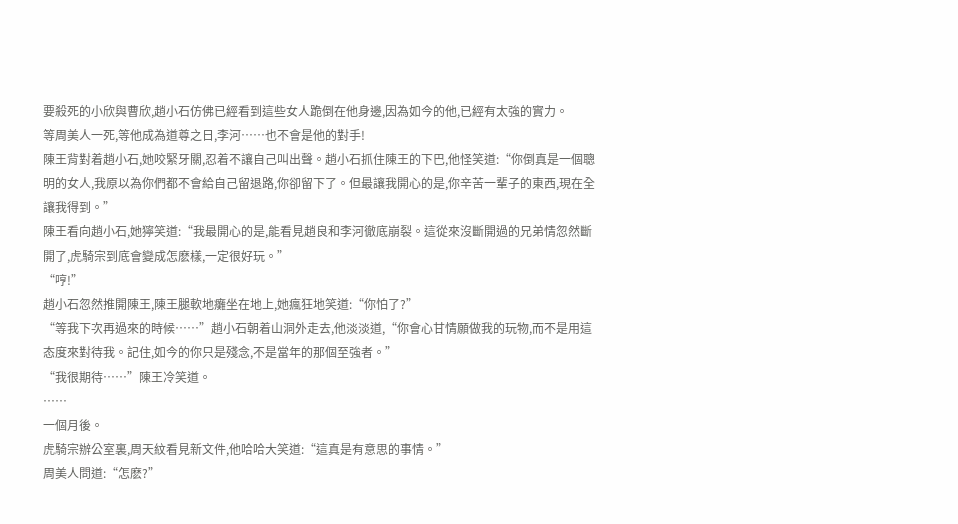要殺死的小欣與曹欣,趙小石仿佛已經看到這些女人跪倒在他身邊,因為如今的他,已經有太強的實力。
等周美人一死,等他成為道尊之日,李河……也不會是他的對手!
陳王背對着趙小石,她咬緊牙關,忍着不讓自己叫出聲。趙小石抓住陳王的下巴,他怪笑道:“你倒真是一個聰明的女人,我原以為你們都不會給自己留退路,你卻留下了。但最讓我開心的是,你辛苦一輩子的東西,現在全讓我得到。”
陳王看向趙小石,她獰笑道:“我最開心的是,能看見趙良和李河徹底崩裂。這從來沒斷開過的兄弟情忽然斷開了,虎騎宗到底會變成怎麽樣,一定很好玩。”
“哼!”
趙小石忽然推開陳王,陳王腿軟地癱坐在地上,她瘋狂地笑道:“你怕了?”
“等我下次再過來的時候……”趙小石朝着山洞外走去,他淡淡道,“你會心甘情願做我的玩物,而不是用這态度來對待我。記住,如今的你只是殘念,不是當年的那個至強者。”
“我很期待……”陳王冷笑道。
……
一個月後。
虎騎宗辦公室裏,周天紋看見新文件,他哈哈大笑道:“這真是有意思的事情。”
周美人問道:“怎麽?”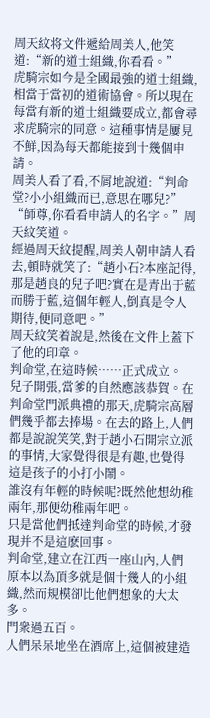周天紋将文件遞給周美人,他笑道:“新的道士組織,你看看。”
虎騎宗如今是全國最強的道士組織,相當于當初的道術協會。所以現在每當有新的道士組織要成立,都會尋求虎騎宗的同意。這種事情是屢見不鮮,因為每天都能接到十幾個申請。
周美人看了看,不屑地說道:“判命堂?小小組織而已,意思在哪兒?”
“師尊,你看看申請人的名字。”周天紋笑道。
經過周天紋提醒,周美人朝申請人看去,頓時就笑了:“趙小石?本座記得,那是趙良的兒子吧?實在是青出于藍而勝于藍,這個年輕人,倒真是令人期待,便同意吧。”
周天紋笑着說是,然後在文件上蓋下了他的印章。
判命堂,在這時候……正式成立。
兒子開張,當爹的自然應該恭賀。在判命堂門派典禮的那天,虎騎宗高層們幾乎都去捧場。在去的路上,人們都是說說笑笑,對于趙小石開宗立派的事情,大家覺得很是有趣,也覺得這是孩子的小打小鬧。
誰沒有年輕的時候呢?既然他想幼稚兩年,那便幼稚兩年吧。
只是當他們抵達判命堂的時候,才發現并不是這麽回事。
判命堂,建立在江西一座山內,人們原本以為頂多就是個十幾人的小組織,然而規模卻比他們想象的大太多。
門衆過五百。
人們呆呆地坐在酒席上,這個被建造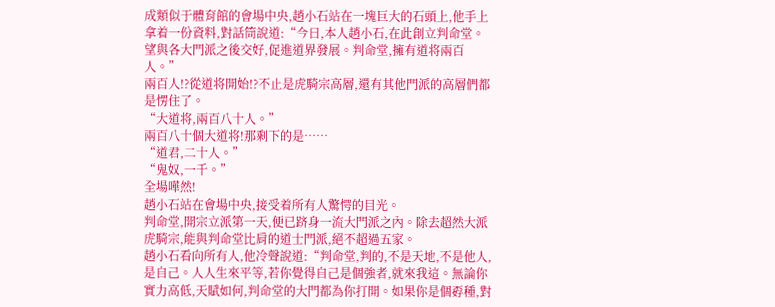成類似于體育館的會場中央,趙小石站在一塊巨大的石頭上,他手上拿着一份資料,對話筒說道:“今日,本人趙小石,在此創立判命堂。望與各大門派之後交好,促進道界發展。判命堂,擁有道将兩百人。”
兩百人!?從道将開始!?不止是虎騎宗高層,還有其他門派的高層們都是愣住了。
“大道将,兩百八十人。”
兩百八十個大道将!那剩下的是……
“道君,二十人。”
“鬼奴,一千。”
全場嘩然!
趙小石站在會場中央,接受着所有人驚愕的目光。
判命堂,開宗立派第一天,便已跻身一流大門派之內。除去超然大派虎騎宗,能與判命堂比肩的道士門派,絕不超過五家。
趙小石看向所有人,他冷聲說道:“判命堂,判的,不是天地,不是他人,是自己。人人生來平等,若你覺得自己是個強者,就來我這。無論你實力高低,天賦如何,判命堂的大門都為你打開。如果你是個孬種,對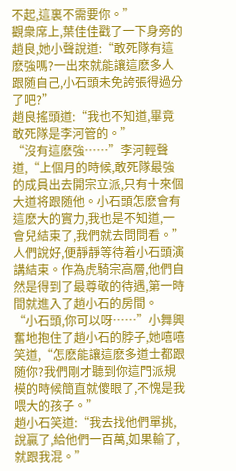不起,這裏不需要你。”
觀衆席上,葉佳佳戳了一下身旁的趙良,她小聲說道:“敢死隊有這麽強嗎?一出來就能讓這麽多人跟随自己,小石頭未免誇張得過分了吧?”
趙良搖頭道:“我也不知道,畢竟敢死隊是李河管的。”
“沒有這麽強……”李河輕聲道,“上個月的時候,敢死隊最強的成員出去開宗立派,只有十來個大道将跟随他。小石頭怎麽會有這麽大的實力,我也是不知道,一會兒結束了,我們就去問問看。”
人們說好,便靜靜等待着小石頭演講結束。作為虎騎宗高層,他們自然是得到了最尊敬的待遇,第一時間就進入了趙小石的房間。
“小石頭,你可以呀……”小舞興奮地抱住了趙小石的脖子,她嘻嘻笑道,“怎麽能讓這麽多道士都跟随你?我們剛才聽到你這門派規模的時候簡直就傻眼了,不愧是我喂大的孩子。”
趙小石笑道:“我去找他們單挑,說贏了,給他們一百萬,如果輸了,就跟我混。”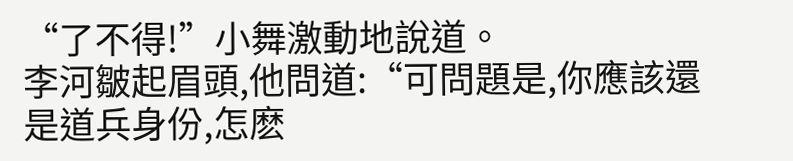“了不得!”小舞激動地說道。
李河皺起眉頭,他問道:“可問題是,你應該還是道兵身份,怎麽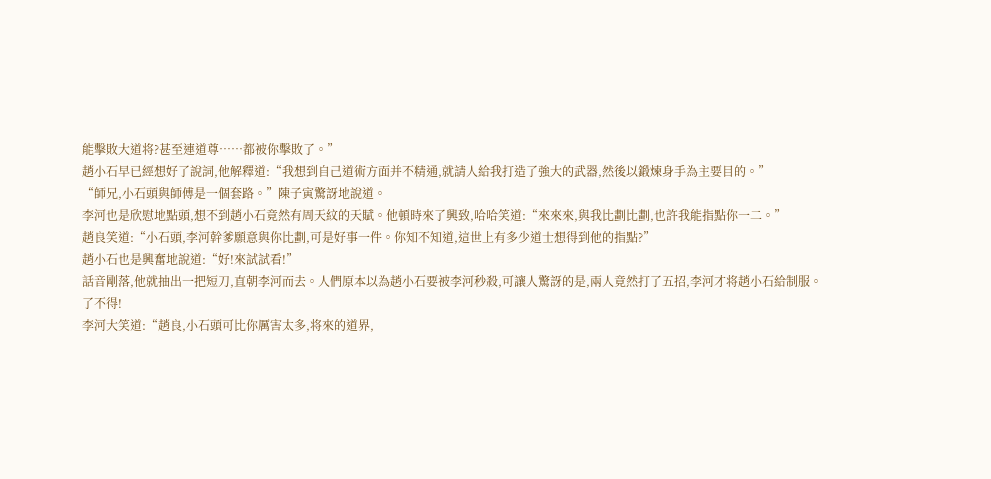能擊敗大道将?甚至連道尊……都被你擊敗了。”
趙小石早已經想好了說詞,他解釋道:“我想到自己道術方面并不精通,就請人給我打造了強大的武器,然後以鍛煉身手為主要目的。”
“師兄,小石頭與師傅是一個套路。”陳子寅驚訝地說道。
李河也是欣慰地點頭,想不到趙小石竟然有周天紋的天賦。他頓時來了興致,哈哈笑道:“來來來,與我比劃比劃,也許我能指點你一二。”
趙良笑道:“小石頭,李河幹爹願意與你比劃,可是好事一件。你知不知道,這世上有多少道士想得到他的指點?”
趙小石也是興奮地說道:“好!來試試看!”
話音剛落,他就抽出一把短刀,直朝李河而去。人們原本以為趙小石要被李河秒殺,可讓人驚訝的是,兩人竟然打了五招,李河才将趙小石給制服。
了不得!
李河大笑道:“趙良,小石頭可比你厲害太多,将來的道界,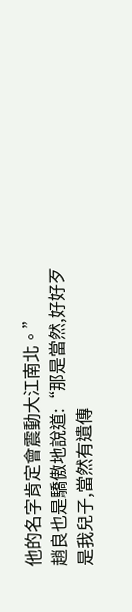他的名字肯定會震動大江南北。”
趙良也是驕傲地說道:“那是當然,好好歹是我兒子,當然有遺傳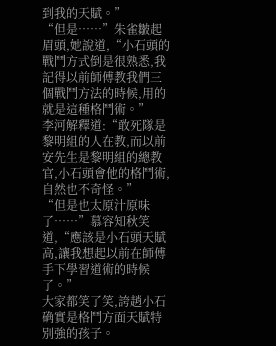到我的天賦。”
“但是……”朱雀皺起眉頭,她說道,“小石頭的戰鬥方式倒是很熟悉,我記得以前師傅教我們三個戰鬥方法的時候,用的就是這種格鬥術。”
李河解釋道:“敢死隊是黎明組的人在教,而以前安先生是黎明組的總教官,小石頭會他的格鬥術,自然也不奇怪。”
“但是也太原汁原味了……”慕容知秋笑道,“應該是小石頭天賦高,讓我想起以前在師傅手下學習道術的時候了。”
大家都笑了笑,誇趙小石确實是格鬥方面天賦特別強的孩子。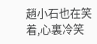趙小石也在笑着,心裏冷笑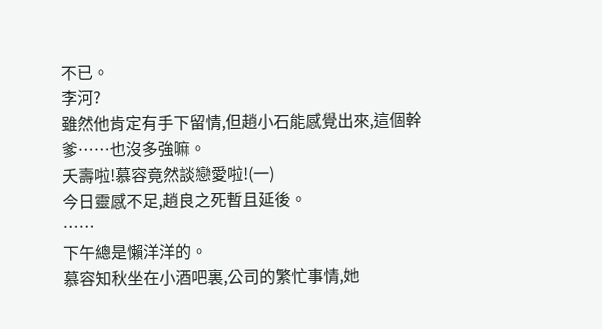不已。
李河?
雖然他肯定有手下留情,但趙小石能感覺出來,這個幹爹……也沒多強嘛。
夭壽啦!慕容竟然談戀愛啦!(一)
今日靈感不足,趙良之死暫且延後。
……
下午總是懶洋洋的。
慕容知秋坐在小酒吧裏,公司的繁忙事情,她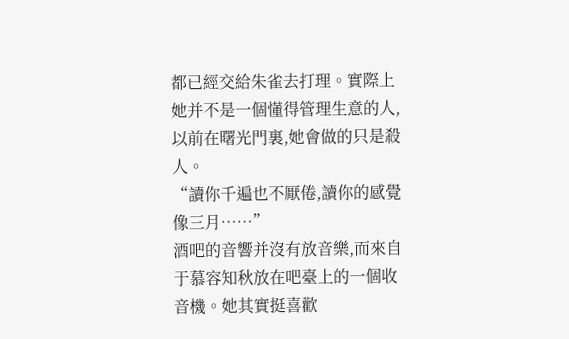都已經交給朱雀去打理。實際上她并不是一個懂得管理生意的人,以前在曙光門裏,她會做的只是殺人。
“讀你千遍也不厭倦,讀你的感覺像三月……”
酒吧的音響并沒有放音樂,而來自于慕容知秋放在吧臺上的一個收音機。她其實挺喜歡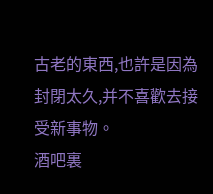古老的東西,也許是因為封閉太久,并不喜歡去接受新事物。
酒吧裏